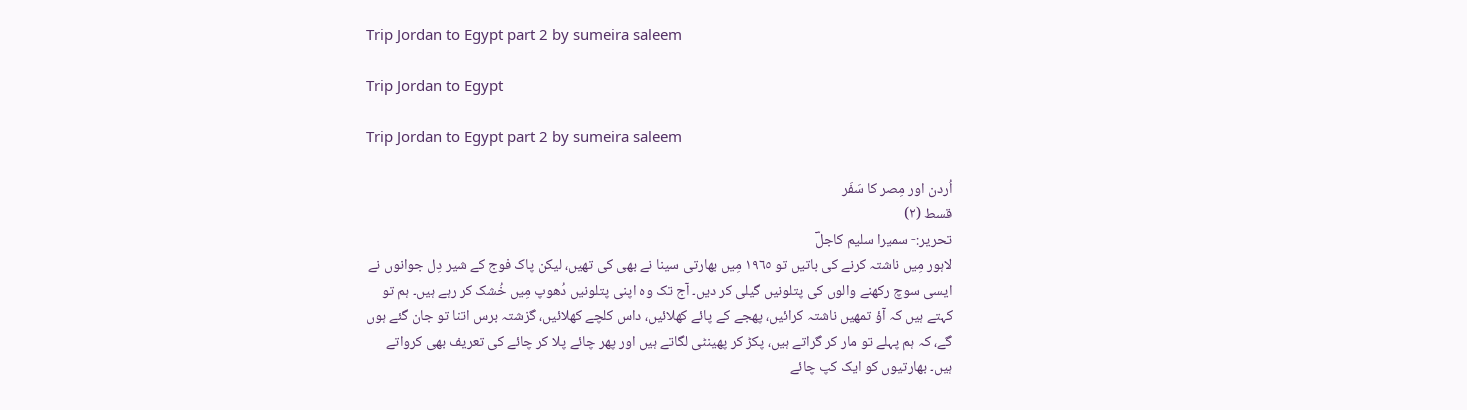Trip Jordan to Egypt part 2 by sumeira saleem

Trip Jordan to Egypt

Trip Jordan to Egypt part 2 by sumeira saleem

اُردن اور مِصر کا سَفَر
قسط (٢)
تحریر:- سمیرا سلیم کاجلؔ
لاہور مِیں ناشتہ کرنے کی باتیں تو ١٩٦٥ مِیں بھارتی سینا نے بھی کی تھیں، لیکن پاک فوج کے شیر دِل جوانوں نے ایسی سوچ رکھنے والوں کی پتلونیں گیلی کر دیں۔ آج تک وہ اپنی پتلونیں دُھوپ مِیں خُشک کر رہے ہیں۔ ہم تو کہتے ہیں کہ آؤ تمھیں ناشتہ کرائیں، پھجے کے پائے کھلائیں، داس کلچے کھلائیں، گزشتہ برس اتنا تو جان گئے ہوں گے، کہ ہم پہلے تو مار کر گراتے ہیں، پکڑ کر پھینٹی لگاتے ہیں اور پھر چائے پلا کر چائے کی تعریف بھی کرواتے ہیں۔ بھارتیوں کو ایک کپ چائے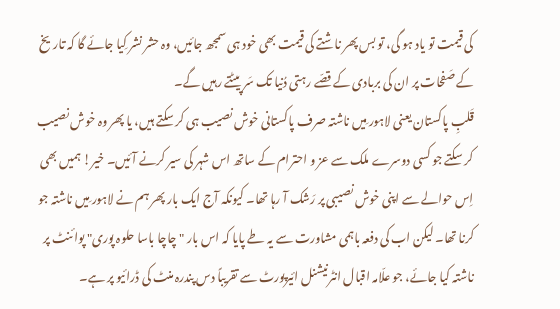کی قیمت تو یاد ہو گی، تو بس پھر ناشتے کی قیمت بھی خود ہی سمجھ جائیں، وہ حشر نشر کِیا جائے گا کہ تاریخ کے صَفحات پر ان کی بربادی کے قصّے رہتی دُنیا تک سَر پیٹتے رہیں گے۔
قَلبِ پاکستان یعنی لاہور مِیں ناشتہ صرف پاکستانی خوش نصیب ہی کر سکتے ہیں، یا پھر وہ خوش نصیب کر سکتے جو کسی دوسرے ملک سے عز و احترام کے ساتھ اس شہر کی سیر کرنے آئیں۔ خیر! ہمیں بھی اِس حوالے سے اپنی خوش نصیبی پر رَشک آ رہا تھا۔ کیونکہ آج ایک بار پھر ہم نے لاہور مِیں ناشتہ جو کرنا تھا۔ لیکن اب کی دفعہ باہمی مشاورت سے یہ طے پایا کہ اس بار "چاچا باسا حلوہ پوری" پوائنٹ پر ناشتہ کیا جائے، جو علّامہ اقبال انٹرنیشنل ائیرپورٹ سے تقریباً دس پندرہ منٹ کی ڈرائیو پر ہے۔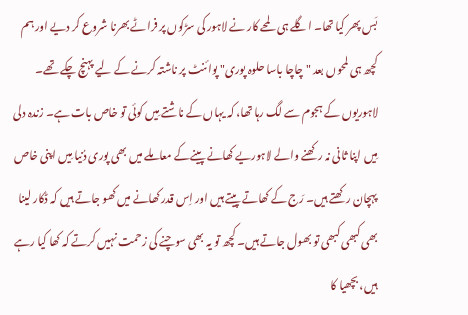بَس پھر کیا تھا۔ اگلے ہی لمحے کار نے لاہور کی سڑکوں پر فراٹے بھرنا شروع کر دیے اور ہم کچھ ہی لمحوں بعد "چاچا باسا حلوہ پوری" پوائنٹ پر ناشتہ کرنے کے لیے پہنچ چکے تھے۔
لاہوریوں کے ہجوم سے لگ رہا تھا، کہ یہاں کے ناشتے مِیں کوئی تو خاص بات ہے۔ زندہ دلی مِیں اپنا ثانی نہ رکھنے والے لاہوریے کھانے پینےکے معاملے میں بھی پوری دُنیا مِیں اپنی خاص پہچان رکھتے ہیں۔ رَج کے کھاتے پیتے ہیں اور اِس قدر کھانے میں کھو جاتے ہیں کہ ڈکار لینا بھی کبھی کبھی تو بھول جاتے ہیں۔ کچھ تو یہ بھی سوچنے کی زحمت نہیں کرتے کہ کھا کیا رہے ہیں، بچھیا کا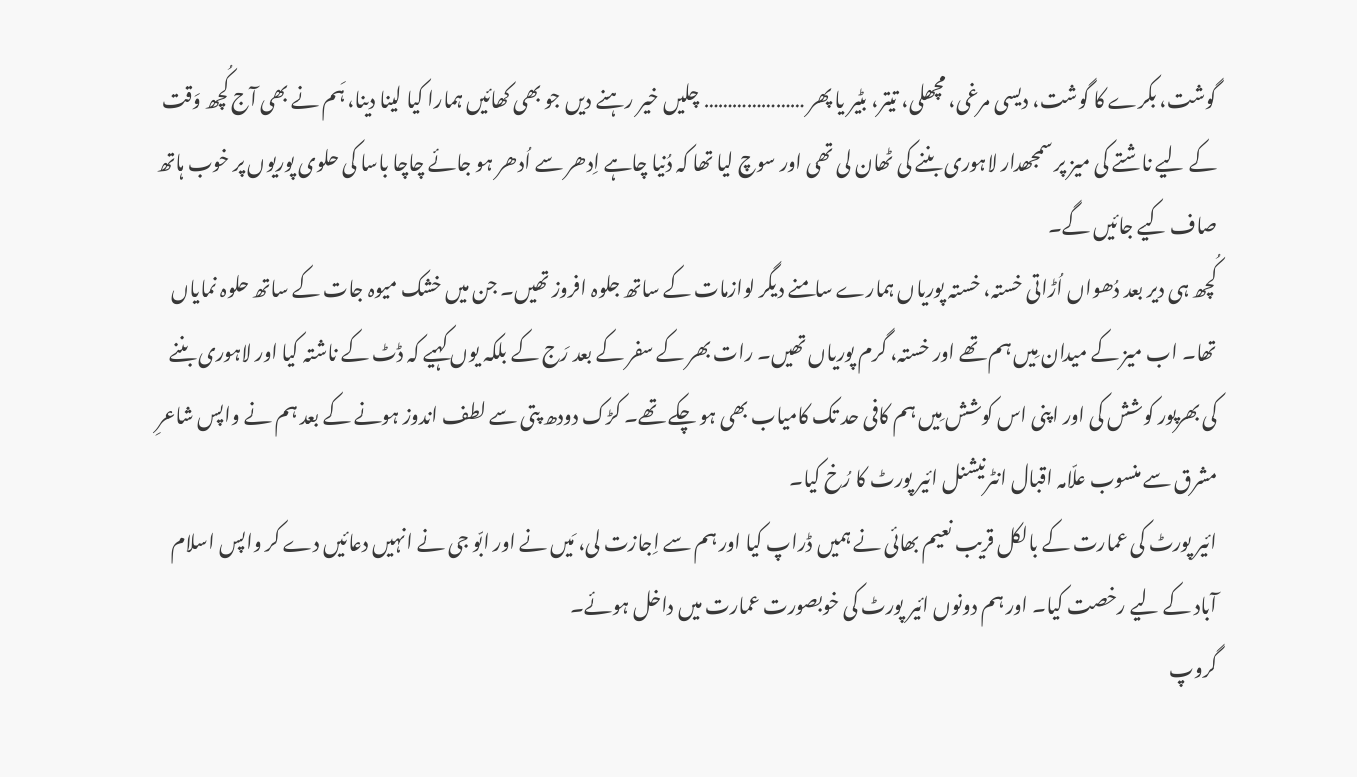گوشت، بکرے کا گوشت، دیسی مرغی، مچھلی، تیتر، بٹیر یا پھر ………………… چلیں خیر رہنے دیں جو بھی کھائیں ہمارا کیا لینا دینا، ہَم نے بھی آج کُچھ وَقت کے لیے ناشتے کی میز پر سمجھدار لاہوری بننے کی ٹھان لی تھی اور سوچ لیا تھا کہ دُنیا چاہے اِدھر سے اُدھر ہو جائے چاچا باسا کی حلوی پوریوں پر خوب ہاتھ صاف کیے جائیں گے۔
کُچھ ہی دیر بعد دُھواں اُڑاتی خستہ، خستہ پوریاں ہمارے سامنے دیگر لوازمات کے ساتھ جلوہ افروز تھیں۔ جن میں خشک میوہ جات کے ساتھ حلوہ نمایاں تھا۔ اب میز کے میدان مِیں ہم تھے اور خستہ، گرم پوریاں تھیں۔ رات بھر کے سفر کے بعد رَج کے بلکہ یوں کہیے کہ ڈٹ کے ناشتہ کیا اور لاہوری بننے کی بھرپور کوشش کی اور اپنی اس کوشش مِیں ہم کافی حد تک کامیاب بھی ہو چکے تھے۔ کڑک دودھ پتی سے لطف اندوز ہونے کے بعد ہم نے واپس شاعرِ مشرق سے منسوب علّامہ اقبال انٹرنیشنل ائیر پورٹ کا رُخ کیا۔
ائیر پورٹ کی عمارت کے بالکل قریب نعیم بھائی نے ہمیں ڈراپ کیا اور ہم سے اِجازت لی، مَیں نے اور ابّو جی نے انہیں دعائیں دے کر واپس اسلام آباد کے لیے رخصت کیا۔ اور ہم دونوں ائیر پورٹ کی خوبصورت عمارت میں داخل ہوئے۔
گروپ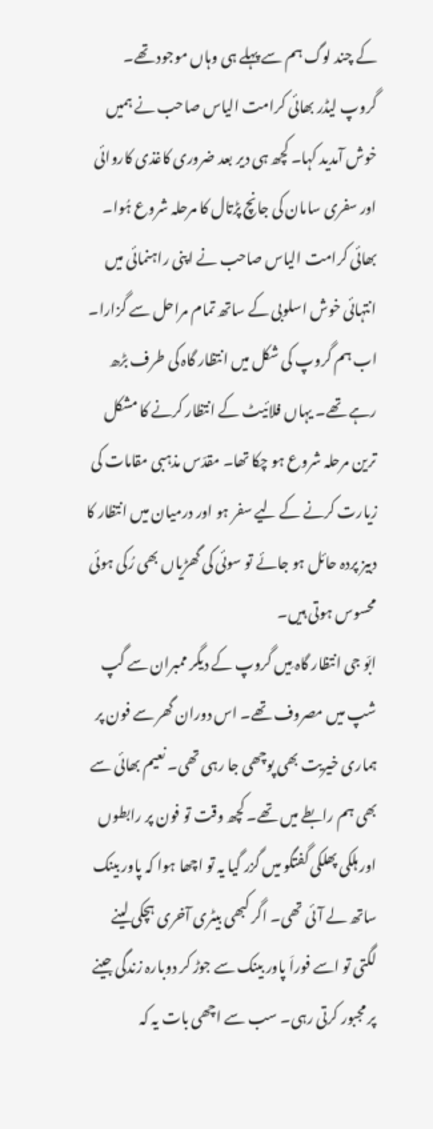کے چند لوگ ہم سے پہلے ہی وہاں موجود تھے۔ گروپ لیڈر بھائی کرامت الیاس صاحب نے ہمیں خوش آمدید کہا۔ کچھ ہی دیر بعد ضروری کاغذی کاروائی اور سفری سامان کی جانچ پڑتال کا مرحلہ شروع ہُوا۔ بھائی کرامت الیاس صاحب نے اپنی راہنمائی میں انتہائی خوش اسلوبی کے ساتھ تمام مراحل سے گزارا۔ اب ہم گروپ کی شکل میں انتظار گاہ کی طرف بڑھ رہے تھے۔ یہاں فلائیٹ کے انتظار کرنے کا مشکل ترین مرحلہ شروع ہو چکا تھا۔ مقدّس مذہبی مقامات کی زیارت کرنے کے لیے سفر ہو اور درمیان میں انتظار کا دبیز پردہ حائل ہو جائے تو سوئی کی گھڑیاں بھی رُکی ہوئی محسوس ہوتی ہیں۔
ابّو جی انتظار گاہ مِیں گروپ کے دیگر ممبران سے گپ شپ میں مصروف تھے۔ اس دوران گھر سے فون پر ہماری خیریت بھی پوچھی جا رہی تھی۔ نعیم بھائی سے بھی ہم رابطے میں تھے۔ کچھ وقت تو فون پر رابطوں اور ہلکی پھلکی گفتگو میں گزر گیا یہ تو اچھا ہوا کہ پاور بینک ساتھ لے آئی تھی۔ اگر کبھی بیٹری آخری ہچکی لینے لگتی تو اسے فوراَ پاور بینک سے جوڑ کر دوبارہ زندگی جینے پر مجبور کرتی رہی۔ سب سے اچھی بات یہ کہ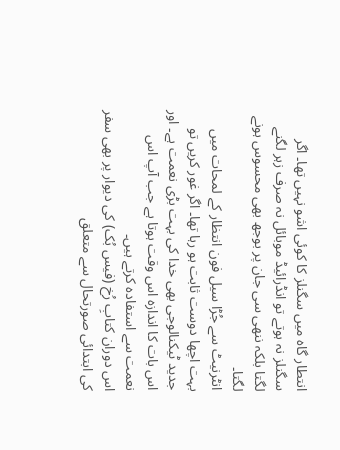انتطار گاہ میں سگنلز کا کوئی اشو نہیں تھا۔ اگر سگنلز نہ ہوتے تو انڈرائیڈ موبائل نہ صرف زہر لگنے لگتا بلکہ ننھی سی جان پر بوجھ بھی محسوس ہونے لگتا۔
انٹرنیٹ سے جُڑا سیل فون انتظار کے لمحات میں بہت اچھا دوست ثابت ہو رہا تھا۔ اگر غور کریں تو جدید ٹیکنالوجی بھی خدا کی بہت بڑی نعمت ہے۔ اور اس بات کا اندازہ اس وقت ہوتا ہے جب آپ اس نعمت سے استفادہ کرتے ہیں۔
اس دوران کتابِ رُخ (فیس بُک) کی دیوار پر بھی سفر کی ابتدائی صورتحال سے متعلق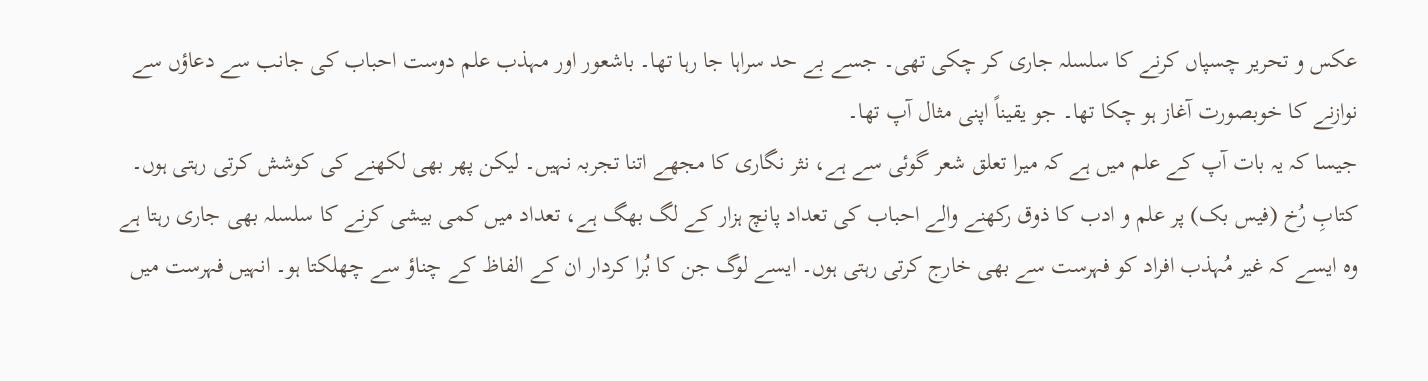عکس و تحریر چسپاں کرنے کا سلسلہ جاری کر چکی تھی۔ جسے بے حد سراہا جا رہا تھا۔ باشعور اور مہذب علم دوست احباب کی جانب سے دعاؤں سے نوازنے کا خوبصورت آغاز ہو چکا تھا۔ جو یقیناً اپنی مثال آپ تھا۔
جیسا کہ یہ بات آپ کے علم میں ہے کہ میرا تعلق شعر گوئی سے ہے، نثر نگاری کا مجھے اتنا تجربہ نہیں۔ لیکن پھر بھی لکھنے کی کوشش کرتی رہتی ہوں۔ کتابِ رُخ (فیس بک) پر علم و ادب کا ذوق رکھنے والے احباب کی تعداد پانچ ہزار کے لگ بھگ ہے، تعداد میں کمی بیشی کرنے کا سلسلہ بھی جاری رہتا ہے وہ ایسے کہ غیر مُہذب افراد کو فہرست سے بھی خارج کرتی رہتی ہوں۔ ایسے لوگ جن کا بُرا کردار ان کے الفاظ کے چناؤ سے چھلکتا ہو۔ انہیں فہرست میں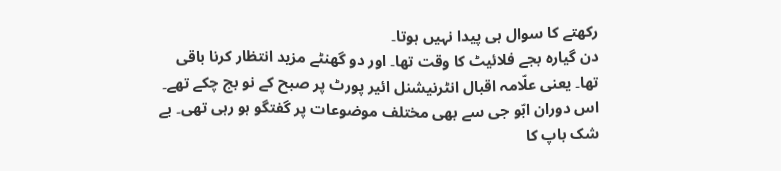رکھتے کا سوال ہی پیدا نہیں ہوتا۔
دن گیارہ بجے فلائیٹ کا وقت تھا۔ اور دو گھنٹے مزید انتظار کرنا باقی تھا۔ یعنی علّامہ اقبال انٹرنیشنل ائیر پورٹ پر صبح کے نو بج چکے تھے۔ اس دوران ابّو جی سے بھی مختلف موضوعات پر گفتگو ہو رہی تھی۔ بے شک باپ کا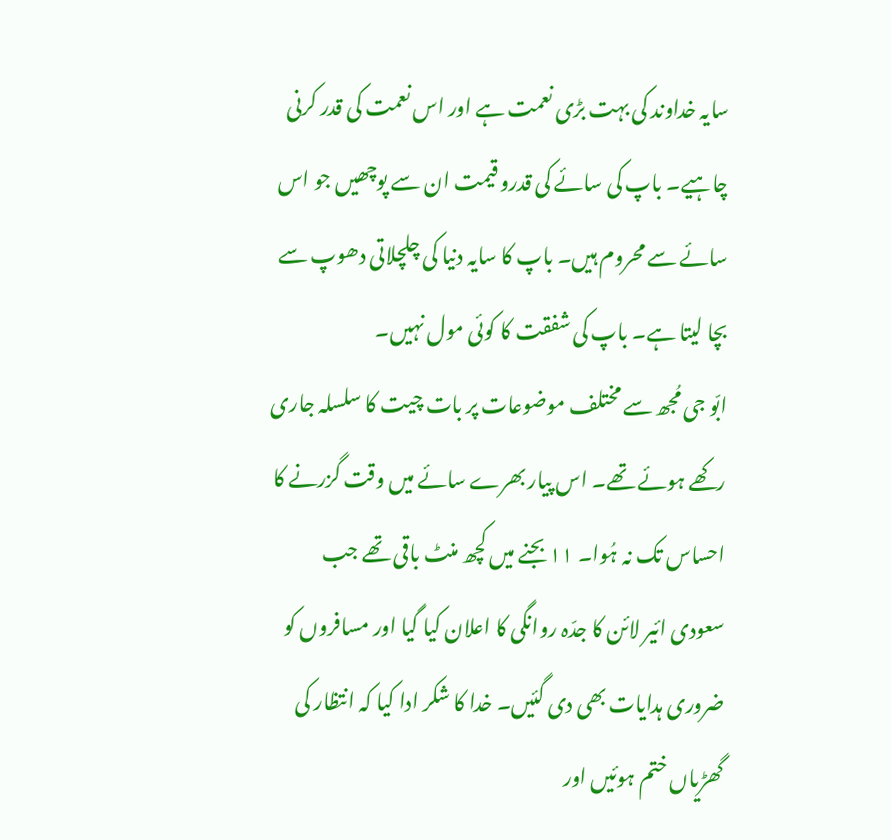سایہ خداوند کی بہت بڑی نعمت ہے اور اس نعمت کی قدر کرنی چاہیے۔ باپ کی سائے کی قدرو قیمت ان سے پوچھیں جو اس سائے سے محروم ہیں۔ باپ کا سایہ دنیا کی چلچلاتی دھوپ سے بچا لیتا ہے۔ باپ کی شفقت کا کوئی مول نہیں۔
ابّو جی مُجھ سے مختلف موضوعات پر بات چیت کا سلسلہ جاری رکھے ہوئے تھے۔ اس پیار بھرے سائے میں وقت گزرنے کا احساس تک نہ ہُوا۔ ١١ بجنے میں کچھ منٹ باقی تھے جب سعودی ائیر لائن کا جدّہ روانگی کا اعلان کیا گیا اور مسافروں کو ضروری ہدایات بھی دی گئیں۔ خدا کا شکر ادا کیا کہ انتظار کی گھڑیاں ختم ہوئیں اور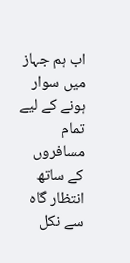اب ہم جہاز میں سوار ہونے کے لیے تمام مسافروں کے ساتھ انتظار گاہ سے نکل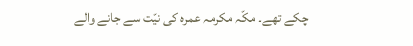چکے تھے۔ مکّہ مکرمہ عمرہ کی نیّت سے جانے والے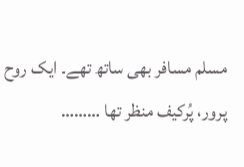مسلم مسافر بھی ساتھ تھے۔ ایک روح پرور، پُرکیف منظر تھا ………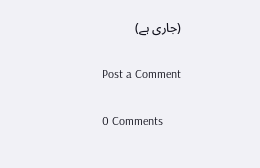(جاری ہے)

Post a Comment

0 Comments